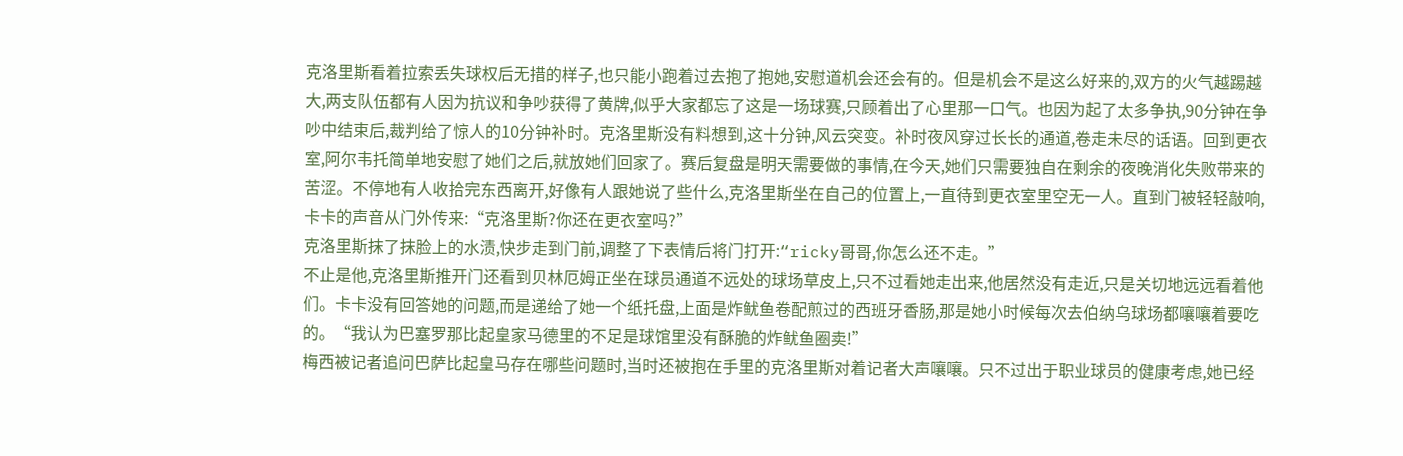克洛里斯看着拉索丢失球权后无措的样子,也只能小跑着过去抱了抱她,安慰道机会还会有的。但是机会不是这么好来的,双方的火气越踢越大,两支队伍都有人因为抗议和争吵获得了黄牌,似乎大家都忘了这是一场球赛,只顾着出了心里那一口气。也因为起了太多争执,90分钟在争吵中结束后,裁判给了惊人的10分钟补时。克洛里斯没有料想到,这十分钟,风云突变。补时夜风穿过长长的通道,卷走未尽的话语。回到更衣室,阿尔韦托简单地安慰了她们之后,就放她们回家了。赛后复盘是明天需要做的事情,在今天,她们只需要独自在剩余的夜晚消化失败带来的苦涩。不停地有人收拾完东西离开,好像有人跟她说了些什么,克洛里斯坐在自己的位置上,一直待到更衣室里空无一人。直到门被轻轻敲响,卡卡的声音从门外传来:“克洛里斯?你还在更衣室吗?”
克洛里斯抹了抹脸上的水渍,快步走到门前,调整了下表情后将门打开:“ricky哥哥,你怎么还不走。”
不止是他,克洛里斯推开门还看到贝林厄姆正坐在球员通道不远处的球场草皮上,只不过看她走出来,他居然没有走近,只是关切地远远看着他们。卡卡没有回答她的问题,而是递给了她一个纸托盘,上面是炸鱿鱼卷配煎过的西班牙香肠,那是她小时候每次去伯纳乌球场都嚷嚷着要吃的。“我认为巴塞罗那比起皇家马德里的不足是球馆里没有酥脆的炸鱿鱼圈卖!”
梅西被记者追问巴萨比起皇马存在哪些问题时,当时还被抱在手里的克洛里斯对着记者大声嚷嚷。只不过出于职业球员的健康考虑,她已经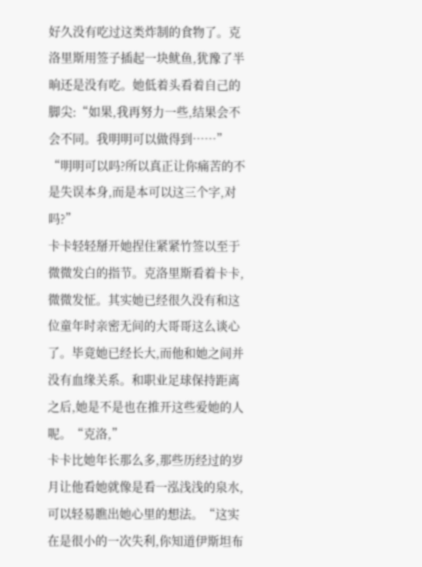好久没有吃过这类炸制的食物了。克洛里斯用签子插起一块鱿鱼,犹豫了半晌还是没有吃。她低着头看着自己的脚尖:“如果,我再努力一些,结果会不会不同。我明明可以做得到……”
“明明可以吗?所以真正让你痛苦的不是失误本身,而是本可以这三个字,对吗?”
卡卡轻轻掰开她捏住紧紧竹签以至于微微发白的指节。克洛里斯看着卡卡,微微发怔。其实她已经很久没有和这位童年时亲密无间的大哥哥这么谈心了。毕竟她已经长大,而他和她之间并没有血缘关系。和职业足球保持距离之后,她是不是也在推开这些爱她的人呢。“克洛,”
卡卡比她年长那么多,那些历经过的岁月让他看她就像是看一泓浅浅的泉水,可以轻易瞧出她心里的想法。“这实在是很小的一次失利,你知道伊斯坦布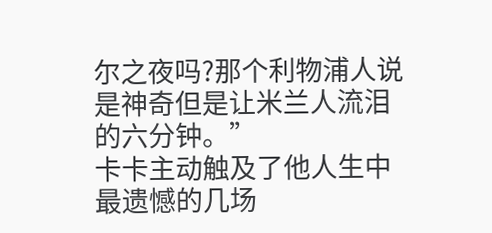尔之夜吗?那个利物浦人说是神奇但是让米兰人流泪的六分钟。”
卡卡主动触及了他人生中最遗憾的几场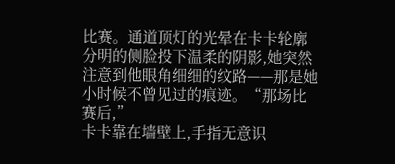比赛。通道顶灯的光晕在卡卡轮廓分明的侧脸投下温柔的阴影,她突然注意到他眼角细细的纹路——那是她小时候不曾见过的痕迹。“那场比赛后,”
卡卡靠在墙壁上,手指无意识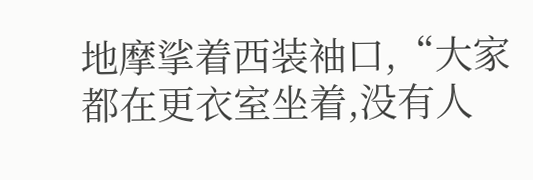地摩挲着西装袖口,“大家都在更衣室坐着,没有人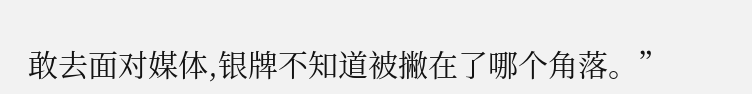敢去面对媒体,银牌不知道被撇在了哪个角落。”